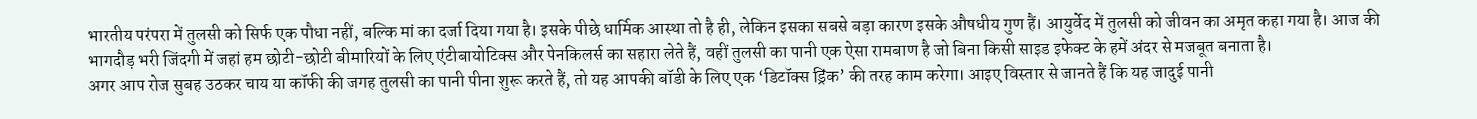भारतीय परंपरा में तुलसी को सिर्फ एक पौधा नहीं, बल्कि मां का दर्जा दिया गया है। इसके पीछे धार्मिक आस्था तो है ही, लेकिन इसका सबसे बड़ा कारण इसके औषधीय गुण हैं। आयुर्वेद में तुलसी को जीवन का अमृत कहा गया है। आज की भागदौड़ भरी जिंदगी में जहां हम छोटी-छोटी बीमारियों के लिए एंटीबायोटिक्स और पेनकिलर्स का सहारा लेते हैं, वहीं तुलसी का पानी एक ऐसा रामबाण है जो बिना किसी साइड इफेक्ट के हमें अंदर से मजबूत बनाता है।
अगर आप रोज सुबह उठकर चाय या कॉफी की जगह तुलसी का पानी पीना शुरू करते हैं, तो यह आपकी बॉडी के लिए एक ‘डिटॉक्स ड्रिंक’ की तरह काम करेगा। आइए विस्तार से जानते हैं कि यह जादुई पानी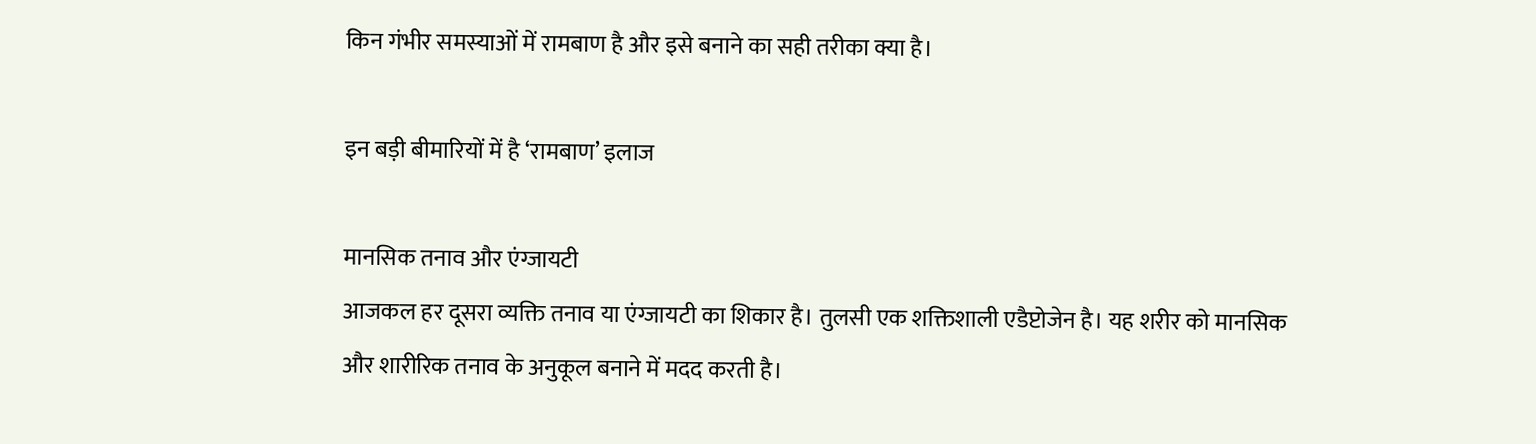किन गंभीर समस्याओं में रामबाण है और इसे बनाने का सही तरीका क्या है।

इन बड़ी बीमारियों में है ‘रामबाण’ इलाज

मानसिक तनाव और एंग्जायटी
आजकल हर दूसरा व्यक्ति तनाव या एंग्जायटी का शिकार है। तुलसी एक शक्तिशाली एडैप्टोजेन है। यह शरीर को मानसिक और शारीरिक तनाव के अनुकूल बनाने में मदद करती है।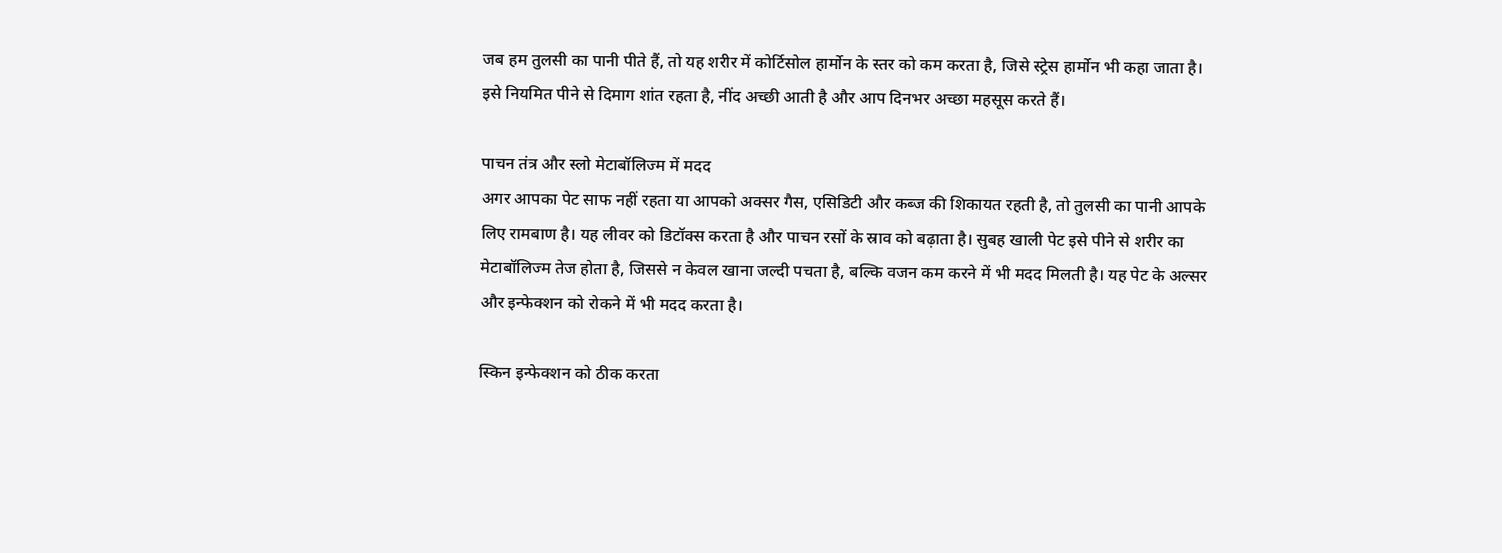जब हम तुलसी का पानी पीते हैं, तो यह शरीर में कोर्टिसोल हार्मोन के स्तर को कम करता है, जिसे स्ट्रेस हार्मोन भी कहा जाता है। इसे नियमित पीने से दिमाग शांत रहता है, नींद अच्छी आती है और आप दिनभर अच्छा महसूस करते हैं।

पाचन तंत्र और स्लो मेटाबॉलिज्म में मदद
अगर आपका पेट साफ नहीं रहता या आपको अक्सर गैस, एसिडिटी और कब्ज की शिकायत रहती है, तो तुलसी का पानी आपके लिए रामबाण है। यह लीवर को डिटॉक्स करता है और पाचन रसों के स्राव को बढ़ाता है। सुबह खाली पेट इसे पीने से शरीर का मेटाबॉलिज्म तेज होता है, जिससे न केवल खाना जल्दी पचता है, बल्कि वजन कम करने में भी मदद मिलती है। यह पेट के अल्सर और इन्फेक्शन को रोकने में भी मदद करता है।

स्किन इन्फेक्शन को ठीक करता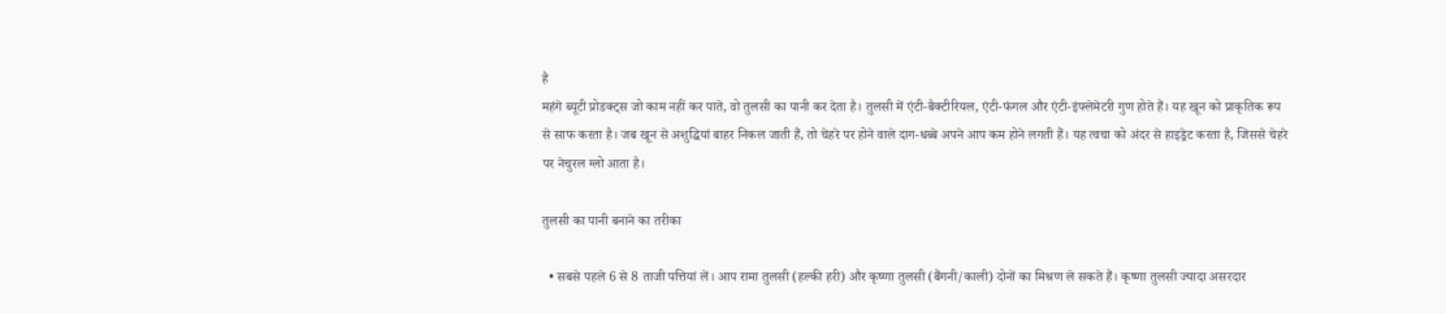है
महंगे ब्यूटी प्रोडक्ट्स जो काम नहीं कर पाते, वो तुलसी का पानी कर देता है। तुलसी में एंटी-बैक्टीरियल, एंटी-फंगल और एंटी-इंफ्लेमेटरी गुण होते हैं। यह खून को प्राकृतिक रूप से साफ करता है। जब खून से अशुद्धियां बाहर निकल जाती हैं, तो चेहरे पर होने वाले दाग-धब्बे अपने आप कम होने लगती हैं। यह त्वचा को अंदर से हाइड्रेट करता है, जिससे चेहरे पर नेचुरल ग्लो आता है।

तुलसी का पानी बनाने का तरीका

  • सबसे पहले 6 से 8 ताजी पत्तियां लें। आप रामा तुलसी (हल्की हरी) और कृष्णा तुलसी (बैंगनी/काली) दोनों का मिश्रण ले सकते हैं। कृष्णा तुलसी ज्यादा असरदार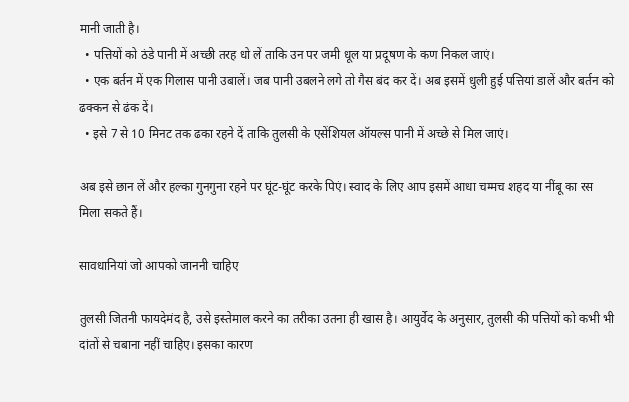मानी जाती है।
  • पत्तियों को ठंडे पानी में अच्छी तरह धो लें ताकि उन पर जमी धूल या प्रदूषण के कण निकल जाएं।
  • एक बर्तन में एक गिलास पानी उबालें। जब पानी उबलने लगे तो गैस बंद कर दें। अब इसमें धुली हुई पत्तियां डालें और बर्तन को ढक्कन से ढंक दें।
  • इसे 7 से 10 मिनट तक ढका रहने दें ताकि तुलसी के एसेंशियल ऑयल्स पानी में अच्छे से मिल जाएं।

अब इसे छान लें और हल्का गुनगुना रहने पर घूंट-घूंट करके पिएं। स्वाद के लिए आप इसमें आधा चम्मच शहद या नींबू का रस मिला सकते हैं।

सावधानियां जो आपको जाननी चाहिए

तुलसी जितनी फायदेमंद है, उसे इस्तेमाल करने का तरीका उतना ही खास है। आयुर्वेद के अनुसार, तुलसी की पत्तियों को कभी भी दांतों से चबाना नहीं चाहिए। इसका कारण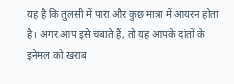यह है कि तुलसी में पारा और कुछ मात्रा में आयरन होता है। अगर आप इसे चबाते हैं, तो यह आपके दांतों के इनेमल को खराब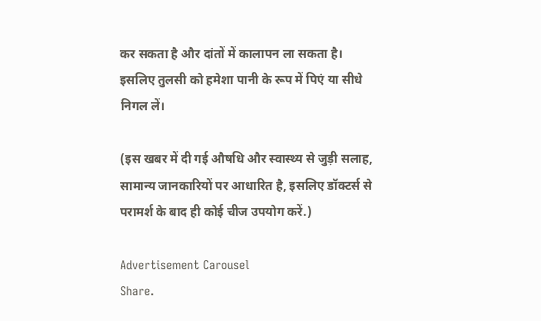कर सकता है और दांतों में कालापन ला सकता है। इसलिए तुलसी को हमेशा पानी के रूप में पिएं या सीधे निगल लें।

(इस खबर में दी गई औषधि और स्वास्थ्य से जुड़ी सलाह, सामान्य जानकारियों पर आधारित है, इसलिए डॉक्टर्स से परामर्श के बाद ही कोई चीज उपयोग करें.)

Advertisement Carousel
Share.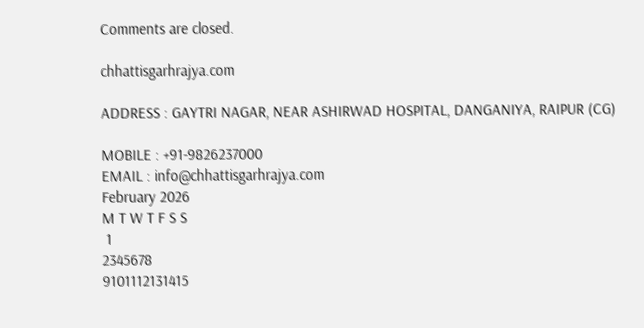Comments are closed.

chhattisgarhrajya.com

ADDRESS : GAYTRI NAGAR, NEAR ASHIRWAD HOSPITAL, DANGANIYA, RAIPUR (CG)

MOBILE : +91-9826237000
EMAIL : info@chhattisgarhrajya.com
February 2026
M T W T F S S
 1
2345678
9101112131415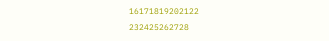16171819202122
232425262728